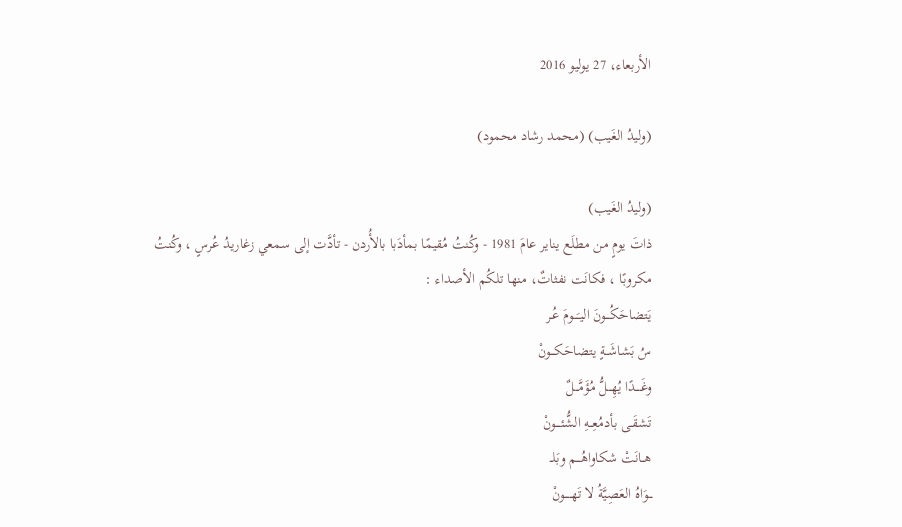الأربعاء، 27 يوليو 2016

(وليدُ الغَيب) (محمد رشاد محمود)

(وليدُ الغَيب)
ذاتَ يومٍ من مطلَع يناير عامَ 1981 - وكُنتُ مُقيمًا بمأدَبا بالأُردن - تأدَّت إلى سمعي زغاريدُ عُرسٍ ، وكُنتُ مكروبًا ، فكانَت نفثاتٌ، منها تلكُم الأصداء :
يَتضاحَكُـــونَ اليـَـــومَ عُـر
سُ بَشاشَــةٍ يتضاحَكـــونْ
وغَــــدًا يُهِـــلُّ مُؤَمَّـــلٌ
تَشقَـى بأدمُعِــهِ الشُّئــــونْ
هــانَتْ شكاواهُـــم وبَلــ
ـــوَاهُ العَصِيَّةُ لا تَهـــــونْ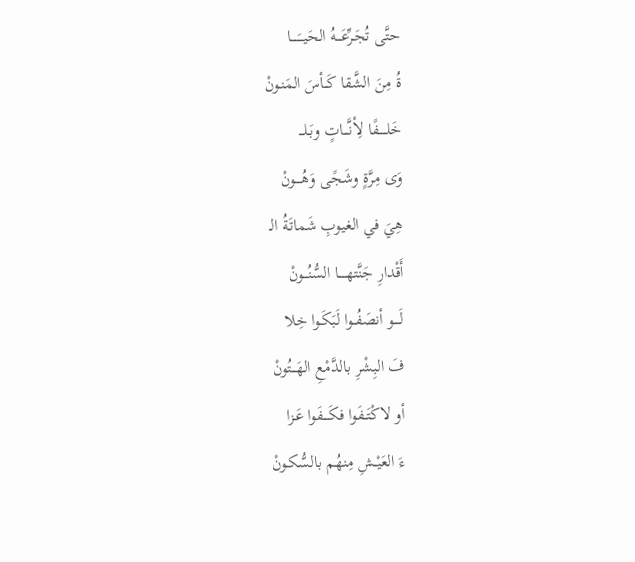حتَّى تُجَـرِّعَـــهُ الحَيــَـــــا
ةُ مِنَ الشَّقا كَــأسَ المَنـونْ
خَلـــــفًا لِأنَّـــاتٍ وبَـلـــ
وَى مِرَّةٍ وشَجًى وَهُــــونْ
هِيَ في الغيوبِ شَماتَةُ الـ
أَقْدارِ جَنَّتهـــــا السُّنُـــونْ
لَــــو أنصَفُــوا لَبَكَـوا خِلا
فَ البِشْرِ بالدَّمْعِ الهَـــتُونْ
أو لاكْتَــفَوا فكَــــفَوا عَـزا
ءَ العَيْــشِ مِنهُم بالسُّكـونْ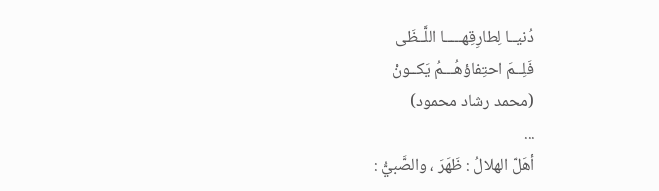دُنيــا لِطارِقِهـــــا اللَّــظَى
فَلِــمَ احتِفاؤهُـــمُ يَكــونْ
(محمد رشاد محمود)
...
أهَلّ الهلالُ : ظَهَرَ ، والصَّبيُّ :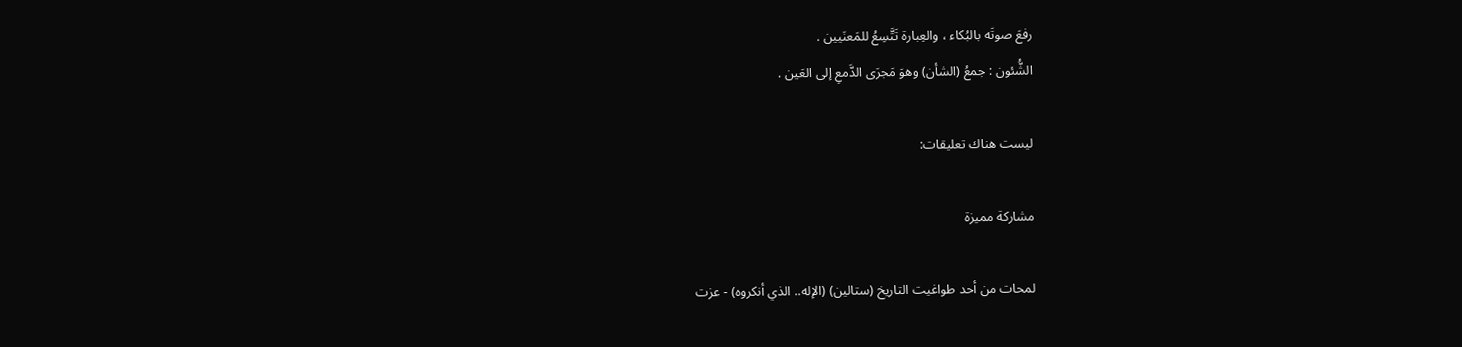رفعَ صوتَه بالبُكاء ، والعِبارة تَتَّسِعُ للمَعنَيين .
الشُّئون : جمعُ (الشأن) وهوَ مَجرَى الدَّمعِ إلى العَين .

ليست هناك تعليقات:

مشاركة مميزة

لمحات من أحد طواغيت التاريخ (ستالين) (الإله.. الذي أنكروه) - عزت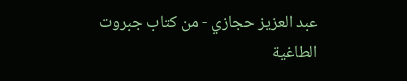عبد العزيز حجازي - من كتاب جبروت الطاغية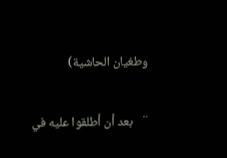وطغيان الحاشية)

¨   بعد أن أطلقوا عليه في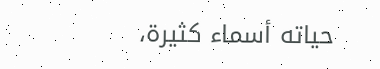حياته أسماء كثيرة،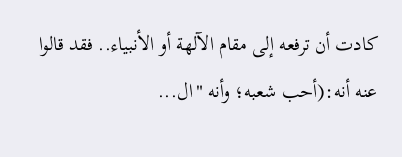كادت أن ترفعه إلى مقام الآلهة أو الأنبياء.. فقد قالوا عنه أنه:(أحب شعبه؛ وأنه "ال...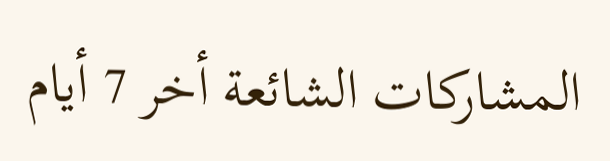المشاركات الشائعة أخر 7 أيام